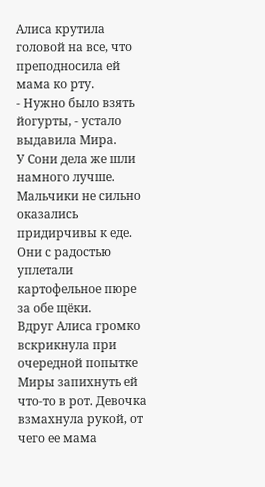Алиса крутила головой на все, что преподносила ей мама ко рту.
- Нужно было взять йогурты, - устало выдавила Мира.
У Сони дела же шли намного лучше. Мальчики не сильно оказались придирчивы к еде. Они с радостью уплетали картофельное пюре за обе щёки.
Вдруг Алиса громко вскрикнула при очередной попытке Миры запихнуть ей что-то в рот. Девочка взмахнула рукой, от чего ее мама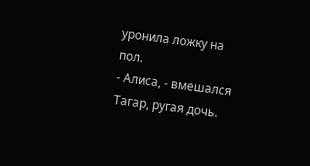уронила ложку на пол.
- Алиса, - вмешался Тагар, ругая дочь.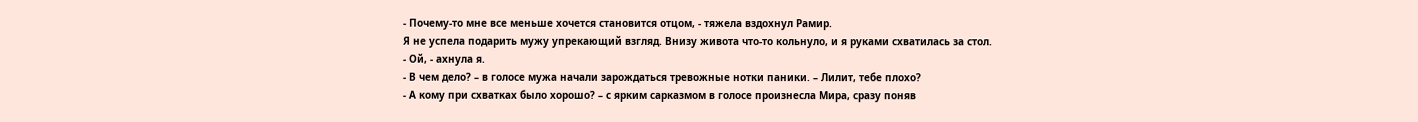- Почему-то мне все меньше хочется становится отцом, - тяжела вздохнул Рамир.
Я не успела подарить мужу упрекающий взгляд. Внизу живота что-то кольнуло, и я руками схватилась за стол.
- Ой, - ахнула я.
- В чем дело? – в голосе мужа начали зарождаться тревожные нотки паники. – Лилит, тебе плохо?
- А кому при схватках было хорошо? – с ярким сарказмом в голосе произнесла Мира, сразу поняв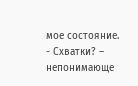мое состояние.
- Схватки? – непонимающе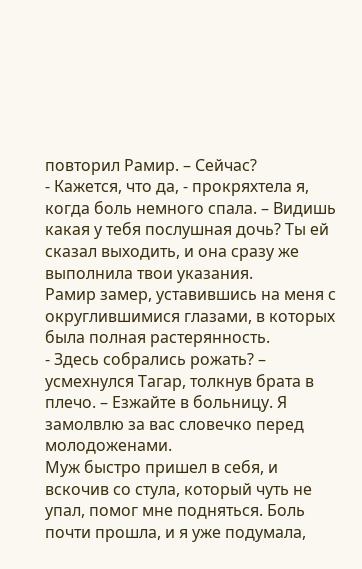повторил Рамир. – Сейчас?
- Кажется, что да, - прокряхтела я, когда боль немного спала. – Видишь какая у тебя послушная дочь? Ты ей сказал выходить, и она сразу же выполнила твои указания.
Рамир замер, уставившись на меня с округлившимися глазами, в которых была полная растерянность.
- Здесь собрались рожать? – усмехнулся Тагар, толкнув брата в плечо. – Езжайте в больницу. Я замолвлю за вас словечко перед молодоженами.
Муж быстро пришел в себя, и вскочив со стула, который чуть не упал, помог мне подняться. Боль почти прошла, и я уже подумала,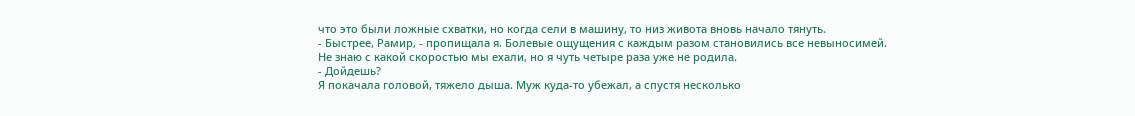что это были ложные схватки, но когда сели в машину, то низ живота вновь начало тянуть.
- Быстрее, Рамир, - пропищала я. Болевые ощущения с каждым разом становились все невыносимей.
Не знаю с какой скоростью мы ехали, но я чуть четыре раза уже не родила.
- Дойдешь?
Я покачала головой, тяжело дыша. Муж куда-то убежал, а спустя несколько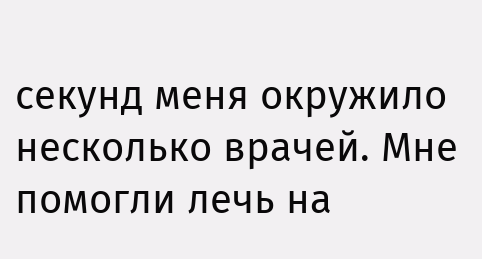секунд меня окружило несколько врачей. Мне помогли лечь на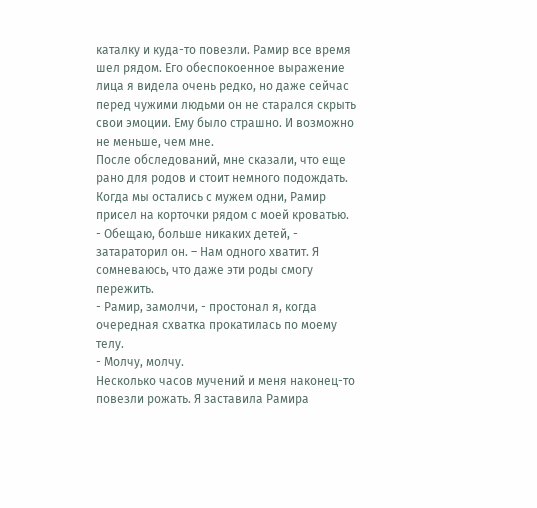каталку и куда-то повезли. Рамир все время шел рядом. Его обеспокоенное выражение лица я видела очень редко, но даже сейчас перед чужими людьми он не старался скрыть свои эмоции. Ему было страшно. И возможно не меньше, чем мне.
После обследований, мне сказали, что еще рано для родов и стоит немного подождать. Когда мы остались с мужем одни, Рамир присел на корточки рядом с моей кроватью.
- Обещаю, больше никаких детей, - затараторил он. – Нам одного хватит. Я сомневаюсь, что даже эти роды смогу пережить.
- Рамир, замолчи, - простонал я, когда очередная схватка прокатилась по моему телу.
- Молчу, молчу.
Несколько часов мучений и меня наконец-то повезли рожать. Я заставила Рамира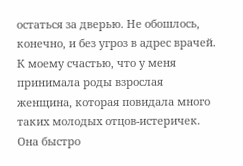остаться за дверью. Не обошлось, конечно, и без угроз в адрес врачей. К моему счастью, что у меня принимала роды взрослая женщина, которая повидала много таких молодых отцов-истеричек. Она быстро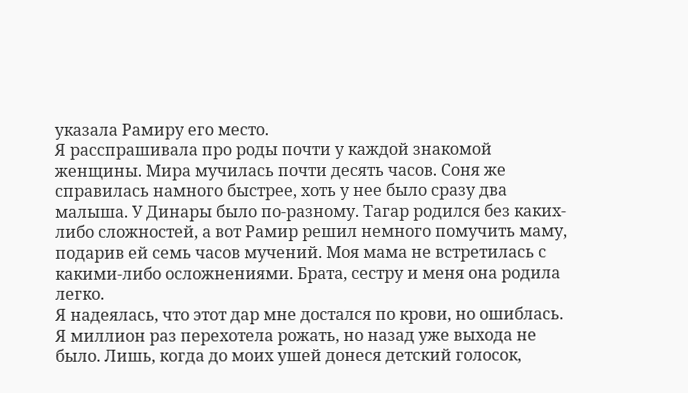указала Рамиру его место.
Я расспрашивала про роды почти у каждой знакомой женщины. Мира мучилась почти десять часов. Соня же справилась намного быстрее, хоть у нее было сразу два малыша. У Динары было по-разному. Тагар родился без каких-либо сложностей, а вот Рамир решил немного помучить маму, подарив ей семь часов мучений. Моя мама не встретилась с какими-либо осложнениями. Брата, сестру и меня она родила легко.
Я надеялась, что этот дар мне достался по крови, но ошиблась. Я миллион раз перехотела рожать, но назад уже выхода не было. Лишь, когда до моих ушей донеся детский голосок,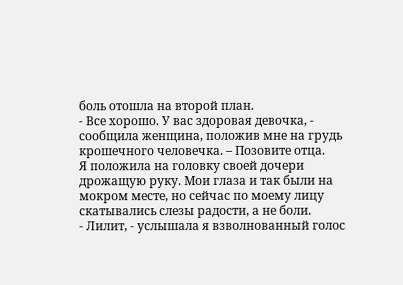боль отошла на второй план.
- Все хорошо. У вас здоровая девочка, - сообщила женщина, положив мне на грудь крошечного человечка. – Позовите отца.
Я положила на головку своей дочери дрожащую руку. Мои глаза и так были на мокром месте, но сейчас по моему лицу скатывались слезы радости, а не боли.
- Лилит, - услышала я взволнованный голос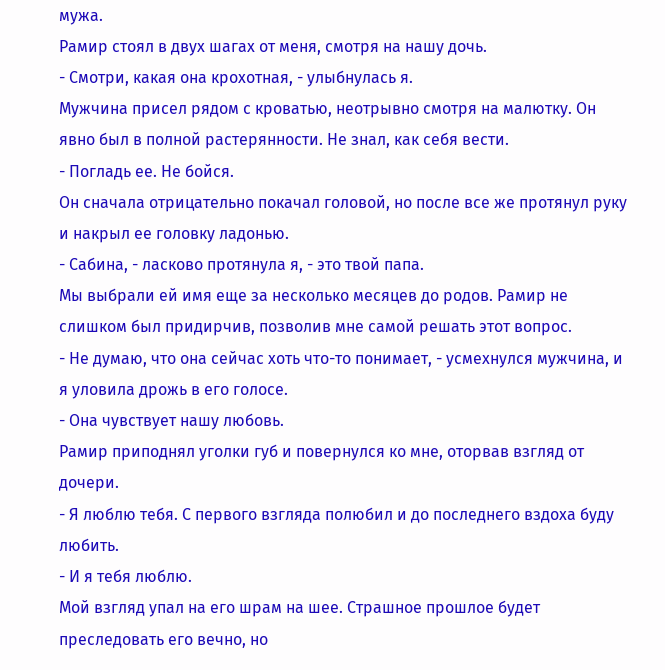мужа.
Рамир стоял в двух шагах от меня, смотря на нашу дочь.
- Смотри, какая она крохотная, - улыбнулась я.
Мужчина присел рядом с кроватью, неотрывно смотря на малютку. Он явно был в полной растерянности. Не знал, как себя вести.
- Погладь ее. Не бойся.
Он сначала отрицательно покачал головой, но после все же протянул руку и накрыл ее головку ладонью.
- Сабина, - ласково протянула я, - это твой папа.
Мы выбрали ей имя еще за несколько месяцев до родов. Рамир не слишком был придирчив, позволив мне самой решать этот вопрос.
- Не думаю, что она сейчас хоть что-то понимает, - усмехнулся мужчина, и я уловила дрожь в его голосе.
- Она чувствует нашу любовь.
Рамир приподнял уголки губ и повернулся ко мне, оторвав взгляд от дочери.
- Я люблю тебя. С первого взгляда полюбил и до последнего вздоха буду любить.
- И я тебя люблю.
Мой взгляд упал на его шрам на шее. Страшное прошлое будет преследовать его вечно, но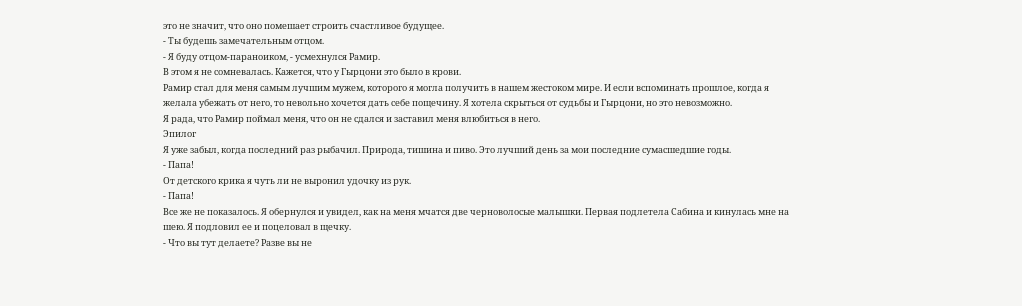это не значит, что оно помешает строить счастливое будущее.
- Ты будешь замечательным отцом.
- Я буду отцом-параноиком, - усмехнулся Рамир.
В этом я не сомневалась. Кажется, что у Гырцони это было в крови.
Рамир стал для меня самым лучшим мужем, которого я могла получить в нашем жестоком мире. И если вспоминать прошлое, когда я желала убежать от него, то невольно хочется дать себе пощечину. Я хотела скрыться от судьбы и Гырцони, но это невозможно.
Я рада, что Рамир поймал меня, что он не сдался и заставил меня влюбиться в него.
Эпилог
Я уже забыл, когда последний раз рыбачил. Природа, тишина и пиво. Это лучший день за мои последние сумасшедшие годы.
- Папа!
От детского крика я чуть ли не выронил удочку из рук.
- Папа!
Все же не показалось. Я обернулся и увидел, как на меня мчатся две черноволосые малышки. Первая подлетела Сабина и кинулась мне на шею. Я подловил ее и поцеловал в щечку.
- Что вы тут делаете? Разве вы не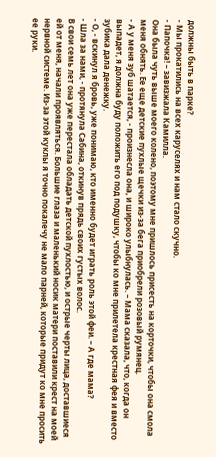должны быть в парке?
- Мы прокатились на всех каруселях и нам стало скучно.
- Папочка! – завизжала Камилла.
Она была чуть выше моего колено, поэтому мне пришлось присесть на корточки, чтобы она смола меня обнять. Ее еще детские пухлые щечки из-за бега приобрели розовый румянец.
- А у меня зуб шатается, - произнесла она, и широко улыбнулась. – Мама сказала, что, когда он выпадет, я должна буду положить его под подушку, чтобы ко мне прилетела крестная фея и вместо зубика дала денежку.
- О, - вскинул я бровь, уже понимаю, кто именно будет играть роль этой феи. – А где мама?
- Шла за нами, - протянула Сабина, откинув прядь своих густых волос.
В свои семь лет она уже перестала обладать детской пухлостью, и острые черты лица, доставшиеся ей от меня, начали проявляться. Большие глаза и маленький носик матери поставили крест на моей нервной системе. Из-за этой куклы я точно покалечу не мало парней, которые придут ко мне просить ее руки.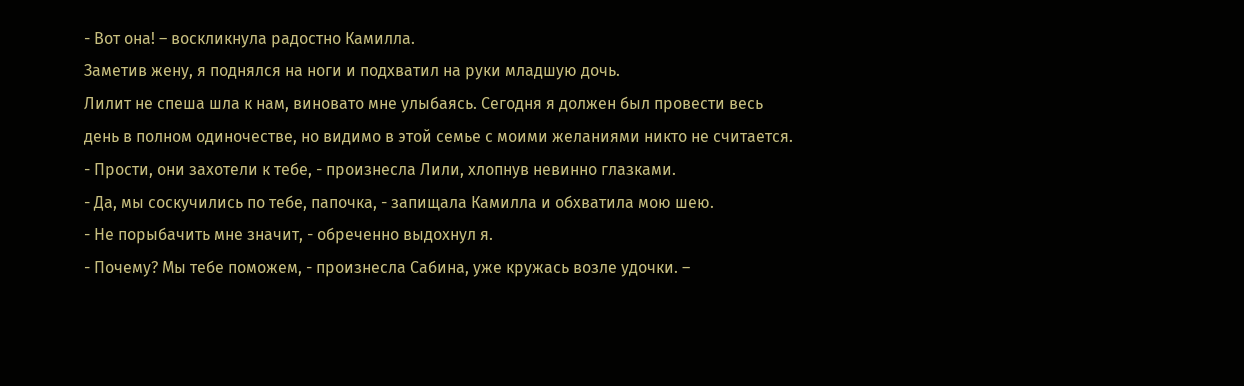- Вот она! – воскликнула радостно Камилла.
Заметив жену, я поднялся на ноги и подхватил на руки младшую дочь.
Лилит не спеша шла к нам, виновато мне улыбаясь. Сегодня я должен был провести весь день в полном одиночестве, но видимо в этой семье с моими желаниями никто не считается.
- Прости, они захотели к тебе, - произнесла Лили, хлопнув невинно глазками.
- Да, мы соскучились по тебе, папочка, - запищала Камилла и обхватила мою шею.
- Не порыбачить мне значит, - обреченно выдохнул я.
- Почему? Мы тебе поможем, - произнесла Сабина, уже кружась возле удочки. –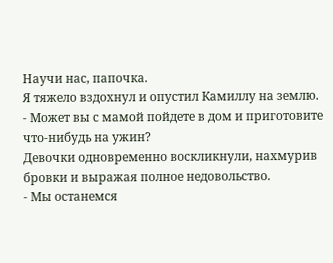Научи нас, папочка.
Я тяжело вздохнул и опустил Камиллу на землю.
- Может вы с мамой пойдете в дом и приготовите что-нибудь на ужин?
Девочки одновременно воскликнули, нахмурив бровки и выражая полное недовольство.
- Мы останемся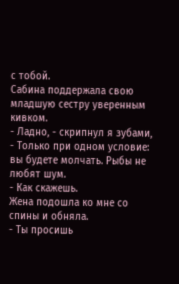с тобой.
Сабина поддержала свою младшую сестру уверенным кивком.
- Ладно, - скрипнул я зубами, - Только при одном условие: вы будете молчать. Рыбы не любят шум.
- Как скажешь.
Жена подошла ко мне со спины и обняла.
- Ты просишь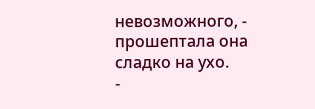невозможного, - прошептала она сладко на ухо.
-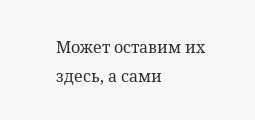Может оставим их здесь, а сами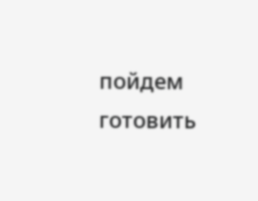пойдем готовить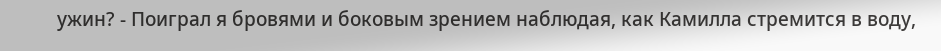ужин? - Поиграл я бровями и боковым зрением наблюдая, как Камилла стремится в воду,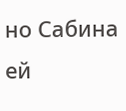но Сабина ей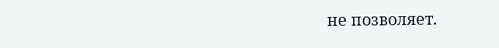не позволяет.